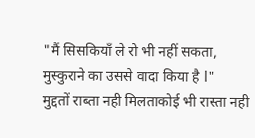"मैं सिसकियाँ ले रो भी नहीं सकता,
मुस्कुराने का उससे वादा किया है l"
मुद्दतों राब्ता नही मिलताकोई भी रास्ता नही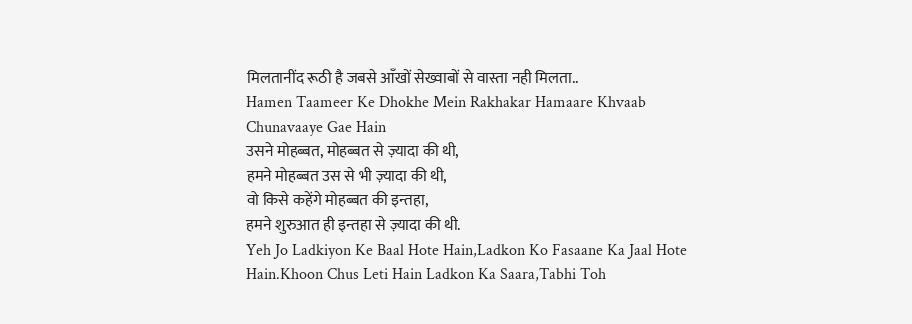मिलतानींद रूठी है जबसे आँखों सेख्वाबों से वास्ता नही मिलता..
Hamen Taameer Ke Dhokhe Mein Rakhakar Hamaare Khvaab Chunavaaye Gae Hain
उसने मोहब्बत, मोहब्बत से ज़्यादा की थी,
हमने मोहब्बत उस से भी ज़्यादा की थी,
वो किसे कहेंगे मोहब्बत की इन्तहा,
हमने शुरुआत ही इन्तहा से ज़्यादा की थी.
Yeh Jo Ladkiyon Ke Baal Hote Hain,Ladkon Ko Fasaane Ka Jaal Hote Hain.Khoon Chus Leti Hain Ladkon Ka Saara,Tabhi Toh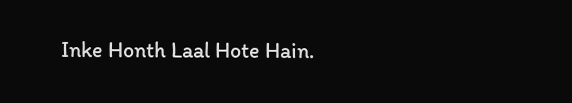Inke Honth Laal Hote Hain.